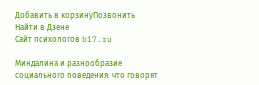Добавить в корзинуПозвонить
Найти в Дзене
Сайт психологов b17.ru

Миндалина и разнообразие социального поведения: что говорят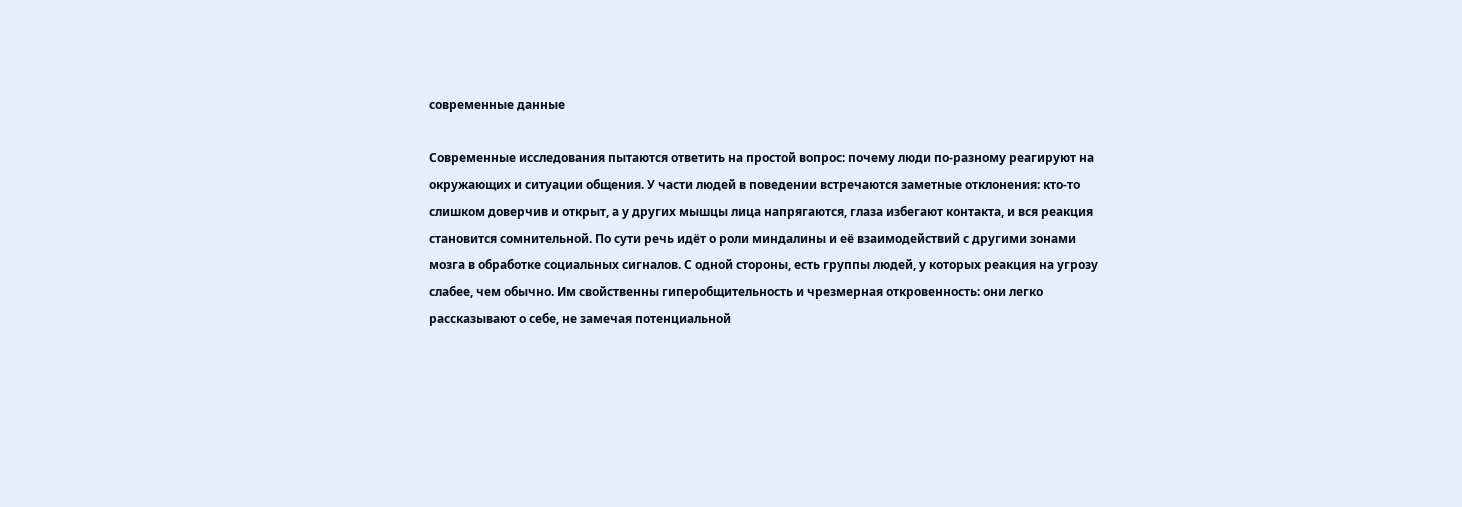современные данные

Современные исследования пытаются ответить на простой вопрос: почему люди по-разному реагируют на окружающих и ситуации общения. У части людей в поведении встречаются заметные отклонения: кто-то слишком доверчив и открыт, а у других мышцы лица напрягаются, глаза избегают контакта, и вся реакция становится сомнительной. По сути речь идёт о роли миндалины и её взаимодействий с другими зонами мозга в обработке социальных сигналов. С одной стороны, есть группы людей, у которых реакция на угрозу слабее, чем обычно. Им свойственны гиперобщительность и чрезмерная откровенность: они легко рассказывают о себе, не замечая потенциальной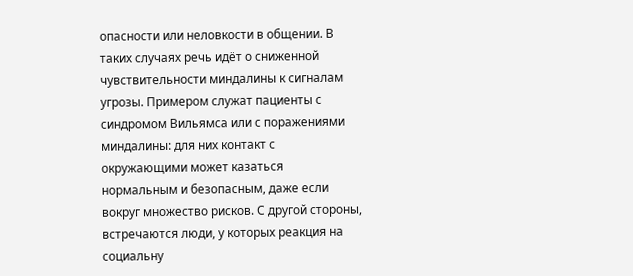опасности или неловкости в общении. В таких случаях речь идёт о сниженной чувствительности миндалины к сигналам угрозы. Примером служат пациенты с синдромом Вильямса или с поражениями миндалины: для них контакт с окружающими может казаться нормальным и безопасным, даже если вокруг множество рисков. С другой стороны, встречаются люди, у которых реакция на социальну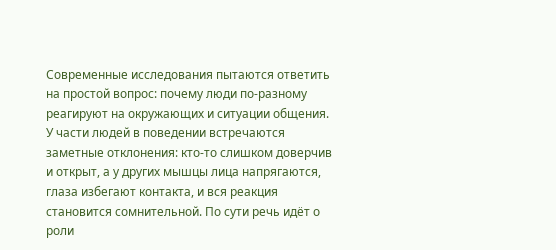Современные исследования пытаются ответить на простой вопрос: почему люди по-разному реагируют на окружающих и ситуации общения. У части людей в поведении встречаются заметные отклонения: кто-то слишком доверчив и открыт, а у других мышцы лица напрягаются, глаза избегают контакта, и вся реакция становится сомнительной. По сути речь идёт о роли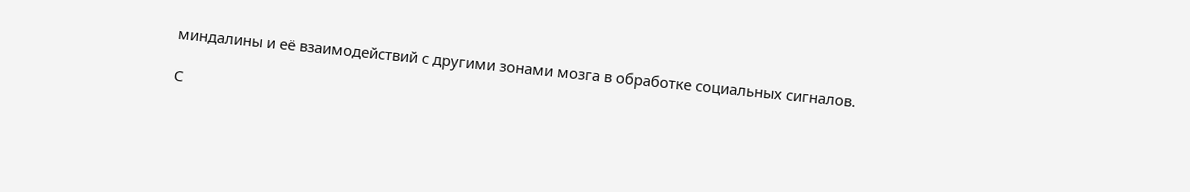миндалины и её взаимодействий с другими зонами мозга в обработке социальных сигналов.

С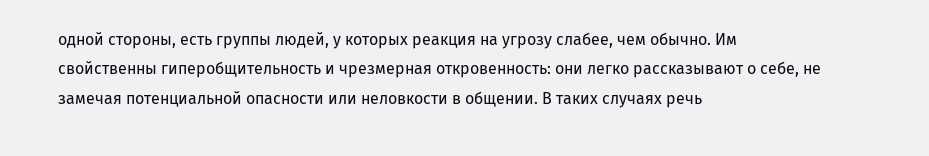одной стороны, есть группы людей, у которых реакция на угрозу слабее, чем обычно. Им свойственны гиперобщительность и чрезмерная откровенность: они легко рассказывают о себе, не замечая потенциальной опасности или неловкости в общении. В таких случаях речь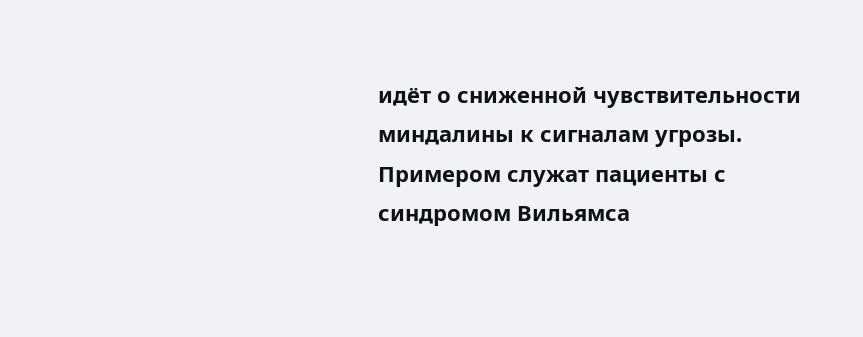идёт о сниженной чувствительности миндалины к сигналам угрозы. Примером служат пациенты с синдромом Вильямса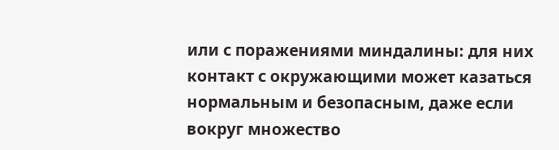или с поражениями миндалины: для них контакт с окружающими может казаться нормальным и безопасным, даже если вокруг множество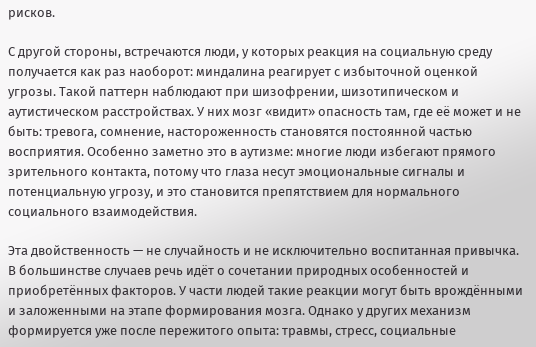рисков.

С другой стороны, встречаются люди, у которых реакция на социальную среду получается как раз наоборот: миндалина реагирует с избыточной оценкой угрозы. Такой паттерн наблюдают при шизофрении, шизотипическом и аутистическом расстройствах. У них мозг «видит» опасность там, где её может и не быть: тревога, сомнение, настороженность становятся постоянной частью восприятия. Особенно заметно это в аутизме: многие люди избегают прямого зрительного контакта, потому что глаза несут эмоциональные сигналы и потенциальную угрозу, и это становится препятствием для нормального социального взаимодействия.

Эта двойственность — не случайность и не исключительно воспитанная привычка. В большинстве случаев речь идёт о сочетании природных особенностей и приобретённых факторов. У части людей такие реакции могут быть врождёнными и заложенными на этапе формирования мозга. Однако у других механизм формируется уже после пережитого опыта: травмы, стресс, социальные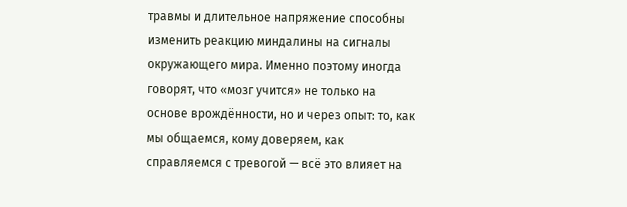травмы и длительное напряжение способны изменить реакцию миндалины на сигналы окружающего мира. Именно поэтому иногда говорят, что «мозг учится» не только на основе врождённости, но и через опыт: то, как мы общаемся, кому доверяем, как справляемся с тревогой — всё это влияет на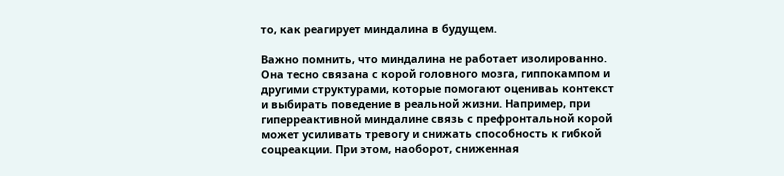то, как реагирует миндалина в будущем.

Важно помнить, что миндалина не работает изолированно. Она тесно связана с корой головного мозга, гиппокампом и другими структурами, которые помогают оцениваь контекст и выбирать поведение в реальной жизни. Например, при гиперреактивной миндалине связь с префронтальной корой может усиливать тревогу и снижать способность к гибкой соцреакции. При этом, наоборот, сниженная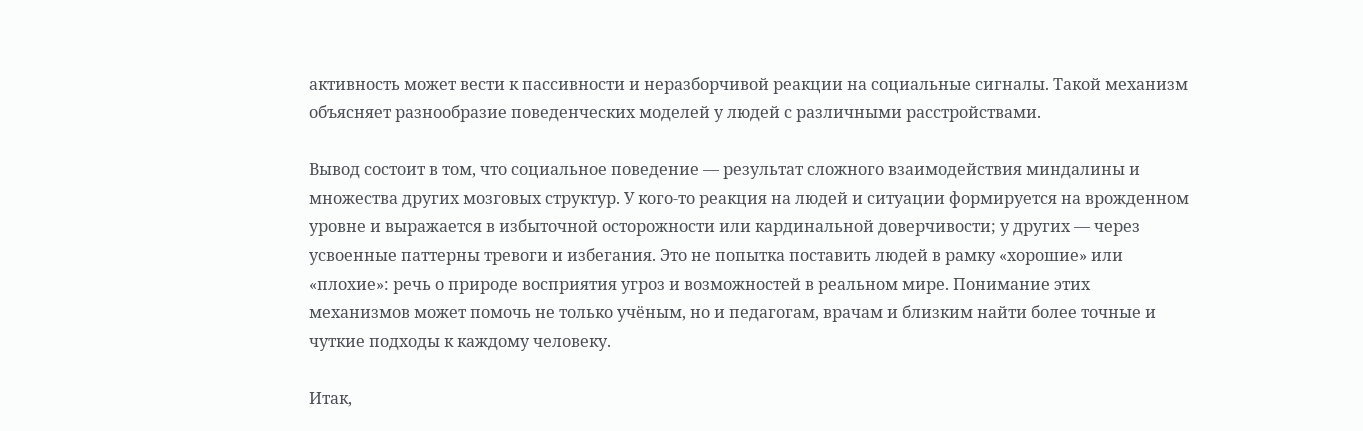активность может вести к пассивности и неразборчивой реакции на социальные сигналы. Такой механизм объясняет разнообразие поведенческих моделей у людей с различными расстройствами.

Вывод состоит в том, что социальное поведение — результат сложного взаимодействия миндалины и множества других мозговых структур. У кого-то реакция на людей и ситуации формируется на врожденном уровне и выражается в избыточной осторожности или кардинальной доверчивости; у других — через усвоенные паттерны тревоги и избегания. Это не попытка поставить людей в рамку «хорошие» или «плохие»: речь о природе восприятия угроз и возможностей в реальном мире. Понимание этих механизмов может помочь не только учёным, но и педагогам, врачам и близким найти более точные и чуткие подходы к каждому человеку.

Итак,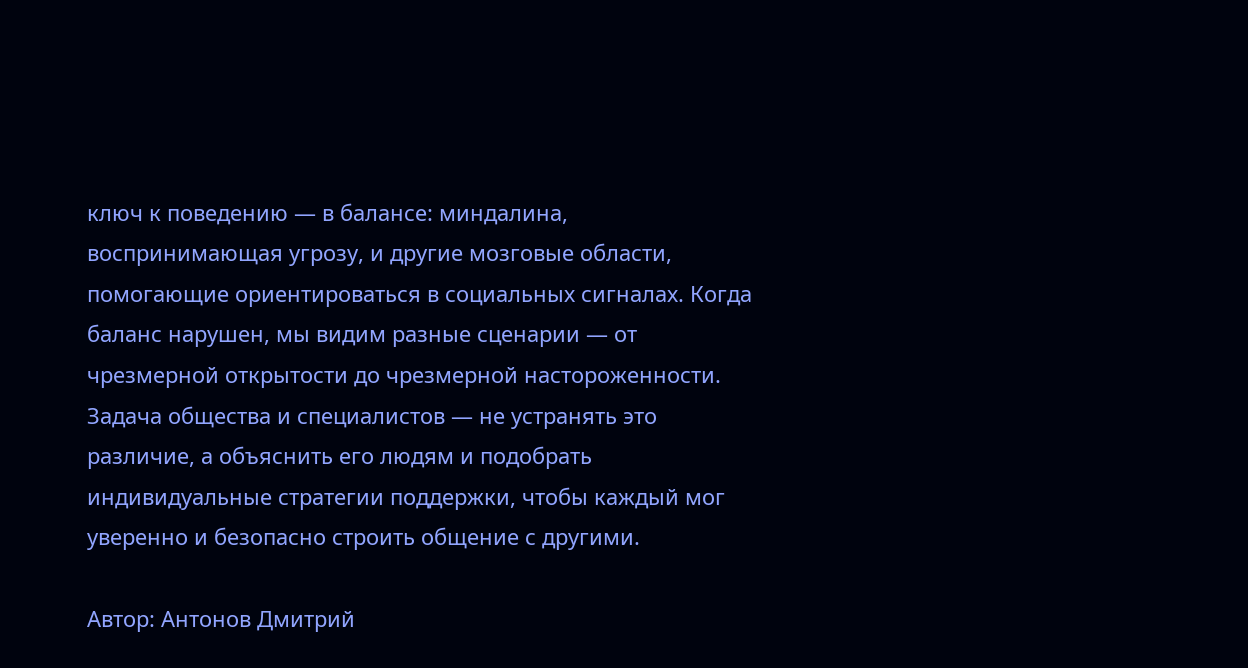ключ к поведению — в балансе: миндалина, воспринимающая угрозу, и другие мозговые области, помогающие ориентироваться в социальных сигналах. Когда баланс нарушен, мы видим разные сценарии — от чрезмерной открытости до чрезмерной настороженности. Задача общества и специалистов — не устранять это различие, а объяснить его людям и подобрать индивидуальные стратегии поддержки, чтобы каждый мог уверенно и безопасно строить общение с другими.

Автор: Антонов Дмитрий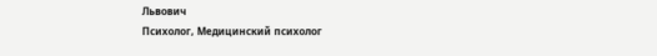Львович
Психолог, Медицинский психолог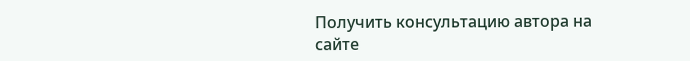Получить консультацию автора на сайте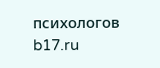психологов b17.ru